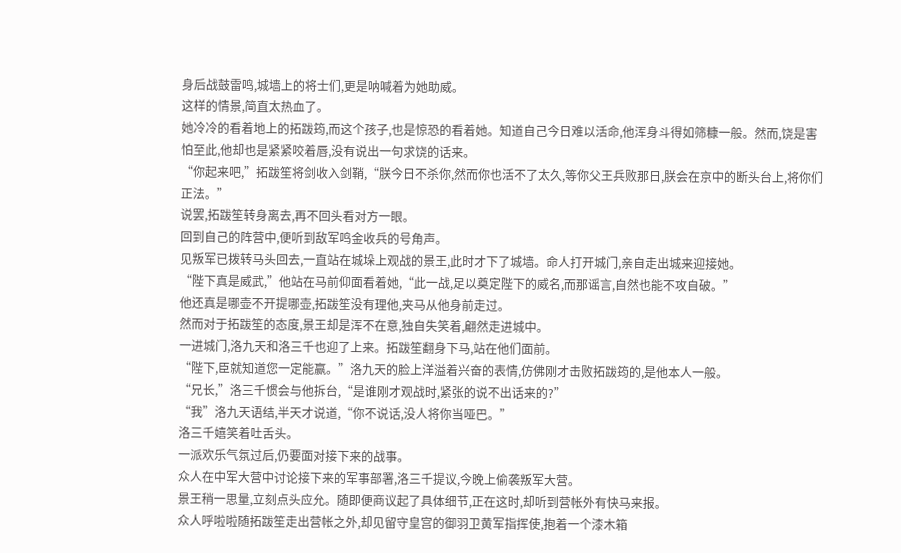身后战鼓雷鸣,城墙上的将士们,更是呐喊着为她助威。
这样的情景,简直太热血了。
她冷冷的看着地上的拓跋筠,而这个孩子,也是惊恐的看着她。知道自己今日难以活命,他浑身斗得如筛糠一般。然而,饶是害怕至此,他却也是紧紧咬着唇,没有说出一句求饶的话来。
“你起来吧,”拓跋笙将剑收入剑鞘,“朕今日不杀你,然而你也活不了太久,等你父王兵败那日,朕会在京中的断头台上,将你们正法。”
说罢,拓跋笙转身离去,再不回头看对方一眼。
回到自己的阵营中,便听到敌军鸣金收兵的号角声。
见叛军已拨转马头回去,一直站在城垛上观战的景王,此时才下了城墙。命人打开城门,亲自走出城来迎接她。
“陛下真是威武,”他站在马前仰面看着她,“此一战,足以奠定陛下的威名,而那谣言,自然也能不攻自破。”
他还真是哪壶不开提哪壶,拓跋笙没有理他,夹马从他身前走过。
然而对于拓跋笙的态度,景王却是浑不在意,独自失笑着,翩然走进城中。
一进城门,洛九天和洛三千也迎了上来。拓跋笙翻身下马,站在他们面前。
“陛下,臣就知道您一定能赢。”洛九天的脸上洋溢着兴奋的表情,仿佛刚才击败拓跋筠的,是他本人一般。
“兄长,”洛三千惯会与他拆台,“是谁刚才观战时,紧张的说不出话来的?”
“我”洛九天语结,半天才说道,“你不说话,没人将你当哑巴。”
洛三千嬉笑着吐舌头。
一派欢乐气氛过后,仍要面对接下来的战事。
众人在中军大营中讨论接下来的军事部署,洛三千提议,今晚上偷袭叛军大营。
景王稍一思量,立刻点头应允。随即便商议起了具体细节,正在这时,却听到营帐外有快马来报。
众人呼啦啦随拓跋笙走出营帐之外,却见留守皇宫的御羽卫黄军指挥使,抱着一个漆木箱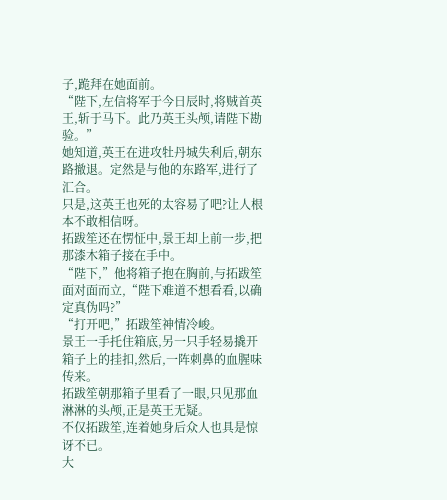子,跪拜在她面前。
“陛下,左信将军于今日辰时,将贼首英王,斩于马下。此乃英王头颅,请陛下勘验。”
她知道,英王在进攻牡丹城失利后,朝东路撤退。定然是与他的东路军,进行了汇合。
只是,这英王也死的太容易了吧?让人根本不敢相信呀。
拓跋笙还在愣怔中,景王却上前一步,把那漆木箱子接在手中。
“陛下,”他将箱子抱在胸前,与拓跋笙面对面而立,“陛下难道不想看看,以确定真伪吗?”
“打开吧,”拓跋笙神情冷峻。
景王一手托住箱底,另一只手轻易撬开箱子上的挂扣,然后,一阵刺鼻的血腥味传来。
拓跋笙朝那箱子里看了一眼,只见那血淋淋的头颅,正是英王无疑。
不仅拓跋笙,连着她身后众人也具是惊讶不已。
大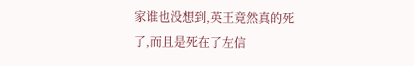家谁也没想到,英王竟然真的死了,而且是死在了左信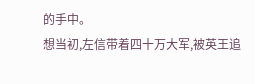的手中。
想当初,左信带着四十万大军,被英王追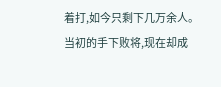着打,如今只剩下几万余人。
当初的手下败将,现在却成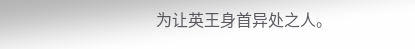为让英王身首异处之人。